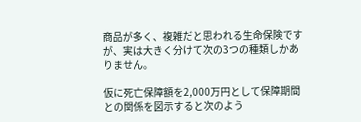商品が多く、複雑だと思われる生命保険ですが、実は大きく分けて次の3つの種類しかありません。

仮に死亡保障額を2,000万円として保障期間との関係を図示すると次のよう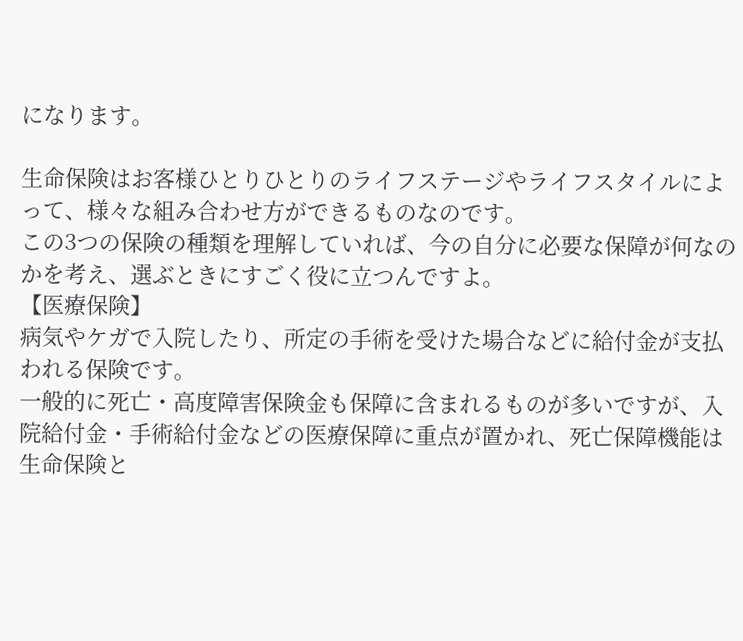になります。

生命保険はお客様ひとりひとりのライフステージやライフスタイルによって、様々な組み合わせ方ができるものなのです。
この3つの保険の種類を理解していれば、今の自分に必要な保障が何なのかを考え、選ぶときにすごく役に立つんですよ。
【医療保険】
病気やケガで入院したり、所定の手術を受けた場合などに給付金が支払われる保険です。
一般的に死亡・高度障害保険金も保障に含まれるものが多いですが、入院給付金・手術給付金などの医療保障に重点が置かれ、死亡保障機能は生命保険と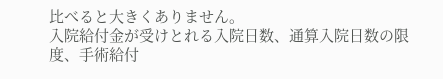比べると大きくありません。
入院給付金が受けとれる入院日数、通算入院日数の限度、手術給付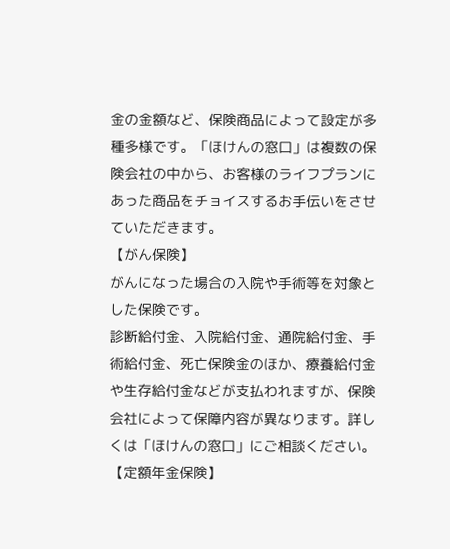金の金額など、保険商品によって設定が多種多様です。「ほけんの窓口」は複数の保険会社の中から、お客様のライフプランにあった商品をチョイスするお手伝いをさせていただきます。
【がん保険】
がんになった場合の入院や手術等を対象とした保険です。
診断給付金、入院給付金、通院給付金、手術給付金、死亡保険金のほか、療養給付金や生存給付金などが支払われますが、保険会社によって保障内容が異なります。詳しくは「ほけんの窓口」にご相談ください。
【定額年金保険】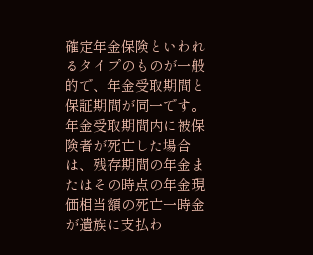確定年金保険といわれるタイプのものが一般的で、年金受取期間と保証期間が同一です。 年金受取期間内に被保険者が死亡した場合は、残存期間の年金またはその時点の年金現価相当額の死亡一時金が遺族に支払わ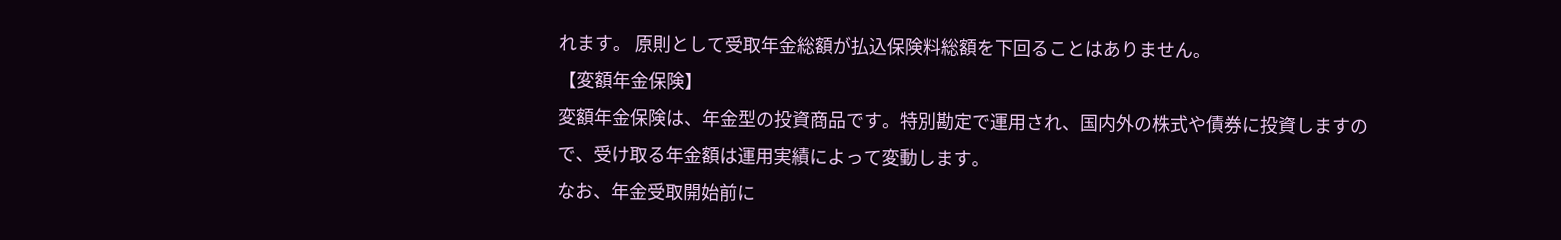れます。 原則として受取年金総額が払込保険料総額を下回ることはありません。
【変額年金保険】
変額年金保険は、年金型の投資商品です。特別勘定で運用され、国内外の株式や債券に投資しますので、受け取る年金額は運用実績によって変動します。
なお、年金受取開始前に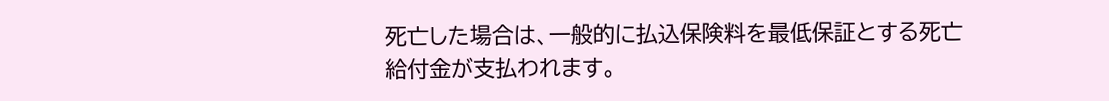死亡した場合は、一般的に払込保険料を最低保証とする死亡給付金が支払われます。